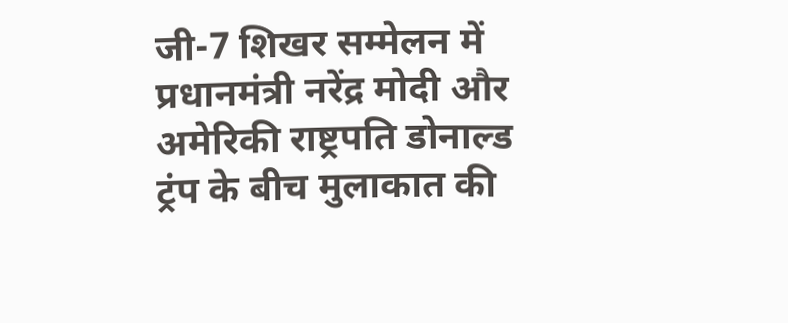जी-7 शिखर सम्मेलन में प्रधानमंत्री नरेंद्र मोदी और अमेरिकी राष्ट्रपति डोनाल्ड ट्रंप के बीच मुलाकात की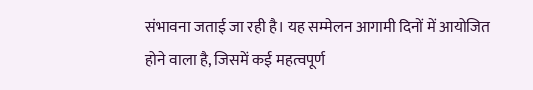संभावना जताई जा रही है। यह सम्मेलन आगामी दिनों में आयोजित होने वाला है, जिसमें कई महत्वपूर्ण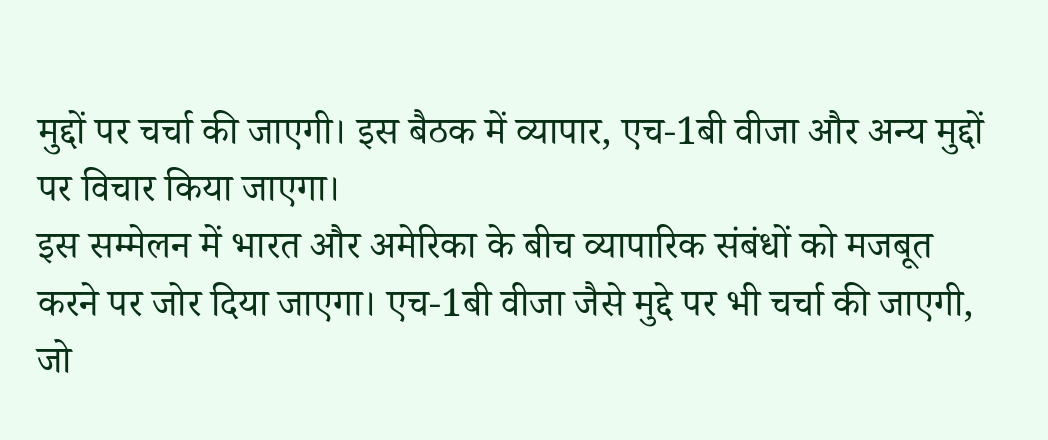मुद्दों पर चर्चा की जाएगी। इस बैठक में व्यापार, एच-1बी वीजा और अन्य मुद्दों पर विचार किया जाएगा।
इस सम्मेलन में भारत और अमेरिका के बीच व्यापारिक संबंधों को मजबूत करने पर जोर दिया जाएगा। एच-1बी वीजा जैसे मुद्दे पर भी चर्चा की जाएगी, जो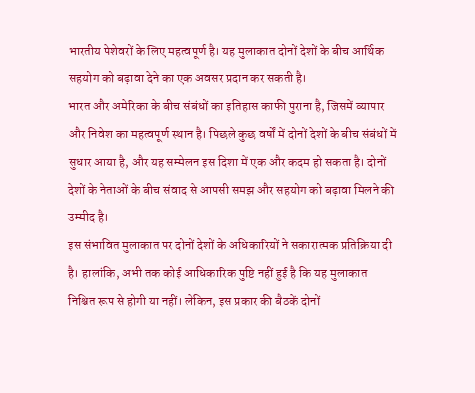भारतीय पेशेवरों के लिए महत्वपूर्ण है। यह मुलाकात दोनों देशों के बीच आर्थिक सहयोग को बढ़ावा देने का एक अवसर प्रदान कर सकती है।
भारत और अमेरिका के बीच संबंधों का इतिहास काफी पुराना है, जिसमें व्यापार और निवेश का महत्वपूर्ण स्थान है। पिछले कुछ वर्षों में दोनों देशों के बीच संबंधों में सुधार आया है, और यह सम्मेलन इस दिशा में एक और कदम हो सकता है। दोनों देशों के नेताओं के बीच संवाद से आपसी समझ और सहयोग को बढ़ावा मिलने की उम्मीद है।
इस संभावित मुलाकात पर दोनों देशों के अधिकारियों ने सकारात्मक प्रतिक्रिया दी है। हालांकि, अभी तक कोई आधिकारिक पुष्टि नहीं हुई है कि यह मुलाकात निश्चित रूप से होगी या नहीं। लेकिन, इस प्रकार की बैठकें दोनों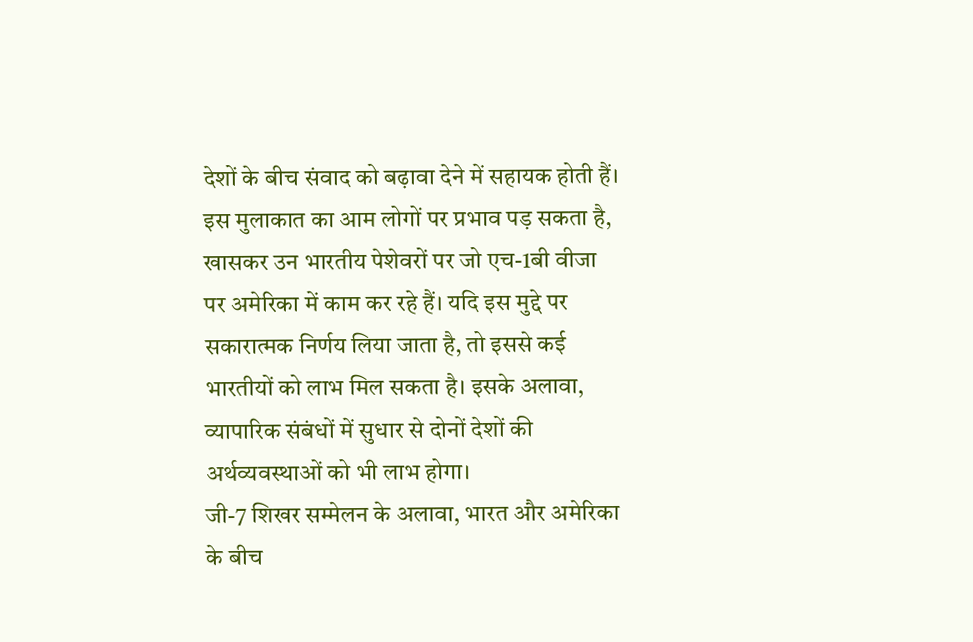देशों के बीच संवाद को बढ़ावा देने में सहायक होती हैं।
इस मुलाकात का आम लोगों पर प्रभाव पड़ सकता है, खासकर उन भारतीय पेशेवरों पर जो एच-1बी वीजा पर अमेरिका में काम कर रहे हैं। यदि इस मुद्दे पर सकारात्मक निर्णय लिया जाता है, तो इससे कई भारतीयों को लाभ मिल सकता है। इसके अलावा, व्यापारिक संबंधों में सुधार से दोनों देशों की अर्थव्यवस्थाओं को भी लाभ होगा।
जी-7 शिखर सम्मेलन के अलावा, भारत और अमेरिका के बीच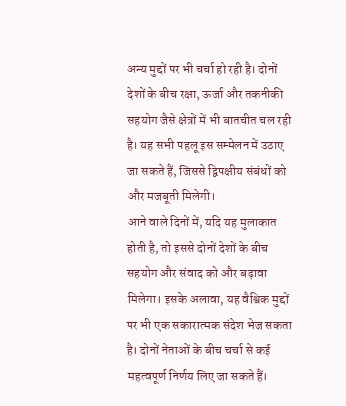अन्य मुद्दों पर भी चर्चा हो रही है। दोनों देशों के बीच रक्षा, ऊर्जा और तकनीकी सहयोग जैसे क्षेत्रों में भी बातचीत चल रही है। यह सभी पहलू इस सम्मेलन में उठाए जा सकते हैं, जिससे द्विपक्षीय संबंधों को और मजबूती मिलेगी।
आने वाले दिनों में, यदि यह मुलाकात होती है, तो इससे दोनों देशों के बीच सहयोग और संवाद को और बढ़ावा मिलेगा। इसके अलावा, यह वैश्विक मुद्दों पर भी एक सकारात्मक संदेश भेज सकता है। दोनों नेताओं के बीच चर्चा से कई महत्वपूर्ण निर्णय लिए जा सकते हैं।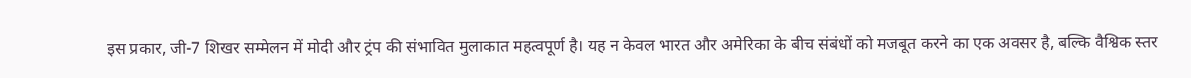इस प्रकार, जी-7 शिखर सम्मेलन में मोदी और ट्रंप की संभावित मुलाकात महत्वपूर्ण है। यह न केवल भारत और अमेरिका के बीच संबंधों को मजबूत करने का एक अवसर है, बल्कि वैश्विक स्तर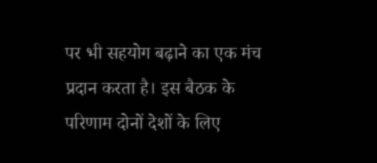पर भी सहयोग बढ़ाने का एक मंच प्रदान करता है। इस बैठक के परिणाम दोनों देशों के लिए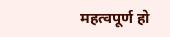महत्वपूर्ण हो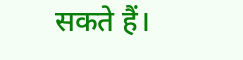सकते हैं।